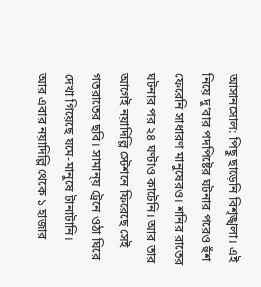আসানসোল: পিছু ছাড়েনি বিশৃঙ্খলা। এই নিয়ে দু’বার পদপিষ্টের ঘটনার পরেও হুঁশ ফেরেনি সাধারণ মানুষেরও। শনির রাতের ঘটনার পর ২৪ ঘণ্টাও কাটেনি। আর তার আগেই নয়াদিল্লি স্টেশনে ফিরেছে সেই গতরাতের ছবি। সামান্য় ট্রেনে ওঠা ঘিরে দেখা গিয়েছে যমে-মানুষে টানাটানি।
আর এবার নয়াদিল্লি থেকে ১ হাজার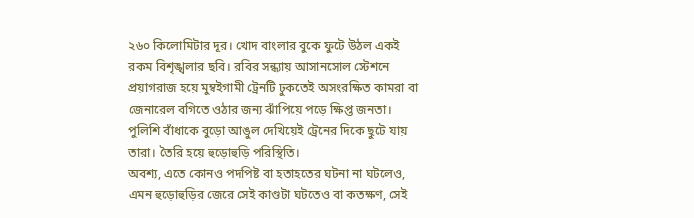২৬০ কিলোমিটার দূর। খোদ বাংলার বুকে ফুটে উঠল একই রকম বিশৃঙ্খলার ছবি। রবির সন্ধ্যায় আসানসোল স্টেশনে প্রয়াগরাজ হয়ে মুম্বইগামী ট্রেনটি ঢুকতেই অসংরক্ষিত কামরা বা জেনারেল বগিতে ওঠার জন্য ঝাঁপিয়ে পড়ে ক্ষিপ্ত জনতা। পুলিশি বাঁধাকে বুড়ো আঙুল দেখিয়েই ট্রেনের দিকে ছুটে যায় তারা। তৈরি হয়ে হুড়োহুড়ি পরিস্থিতি।
অবশ্য, এতে কোনও পদপিষ্ট বা হতাহতের ঘটনা না ঘটলেও, এমন হুড়োহুড়ির জেরে সেই কাণ্ডটা ঘটতেও বা কতক্ষণ, সেই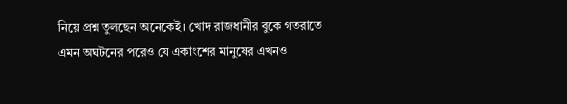নিয়ে প্রশ্ন তুলছেন অনেকেই। খোদ রাজধানীর বুকে গতরাতে এমন অঘটনের পরেও যে একাংশের মানুষের এখনও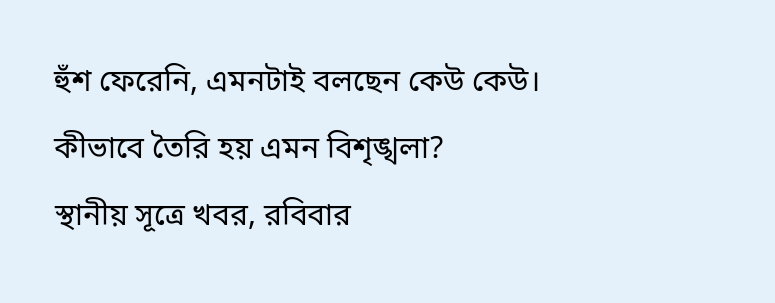হুঁশ ফেরেনি, এমনটাই বলছেন কেউ কেউ।
কীভাবে তৈরি হয় এমন বিশৃঙ্খলা?
স্থানীয় সূত্রে খবর, রবিবার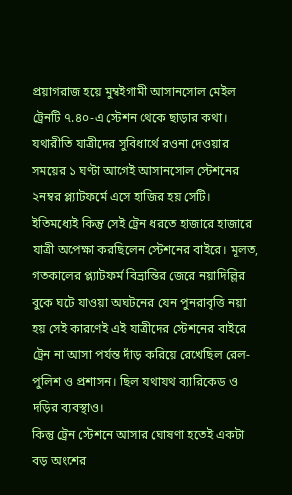প্রয়াগরাজ হয়ে মুম্বইগামী আসানসোল মেইল ট্রেনটি ৭.৪০-এ স্টেশন থেকে ছাড়ার কথা। যথারীতি যাত্রীদের সুবিধার্থে রওনা দেওয়ার সময়ের ১ ঘণ্টা আগেই আসানসোল স্টেশনের ২নম্বর প্ল্যাটফর্মে এসে হাজির হয় সেটি।
ইতিমধ্যেই কিন্তু সেই ট্রেন ধরতে হাজারে হাজারে যাত্রী অপেক্ষা করছিলেন স্টেশনের বাইরে। মূলত, গতকালের প্ল্যাটফর্ম বিভ্রান্তির জেরে নয়াদিল্লির বুকে ঘটে যাওয়া অঘটনের যেন পুনরাবৃত্তি নয়া হয় সেই কারণেই এই যাত্রীদের স্টেশনের বাইরে ট্রেন না আসা পর্যন্ত দাঁড় করিয়ে রেখেছিল রেল-পুলিশ ও প্রশাসন। ছিল যথাযথ ব্যারিকেড ও দড়ির ব্যবস্থাও।
কিন্তু ট্রেন স্টেশনে আসার ঘোষণা হতেই একটা বড় অংশের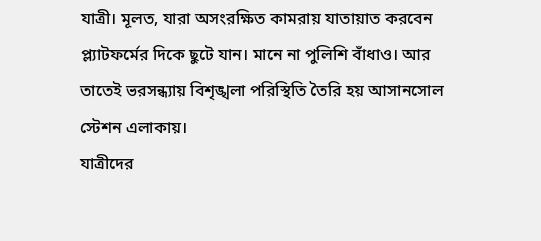যাত্রী। মূলত, যারা অসংরক্ষিত কামরায় যাতায়াত করবেন প্ল্যাটফর্মের দিকে ছুটে যান। মানে না পুলিশি বাঁধাও। আর তাতেই ভরসন্ধ্যায় বিশৃঙ্খলা পরিস্থিতি তৈরি হয় আসানসোল স্টেশন এলাকায়।
যাত্রীদের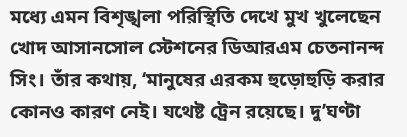মধ্যে এমন বিশৃঙ্খলা পরিস্থিতি দেখে মুখ খুলেছেন খোদ আসানসোল স্টেশনের ডিআরএম চেতনানন্দ সিং। তাঁর কথায়, ‘মানুষের এরকম হুড়োহুড়ি করার কোনও কারণ নেই। যথেষ্ট ট্রেন রয়েছে। দু’ঘণ্টা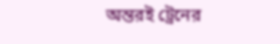অন্তরই ট্রেনের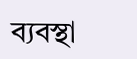ব্যবস্থা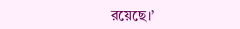রয়েছে।’